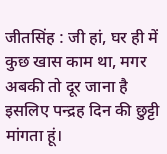जीतसिंह : जी हां, घर ही में कुछ खास काम था, मगर अबकी तो दूर जाना है इसलिए पन्द्रह दिन की छुट्टी मांगता हूं।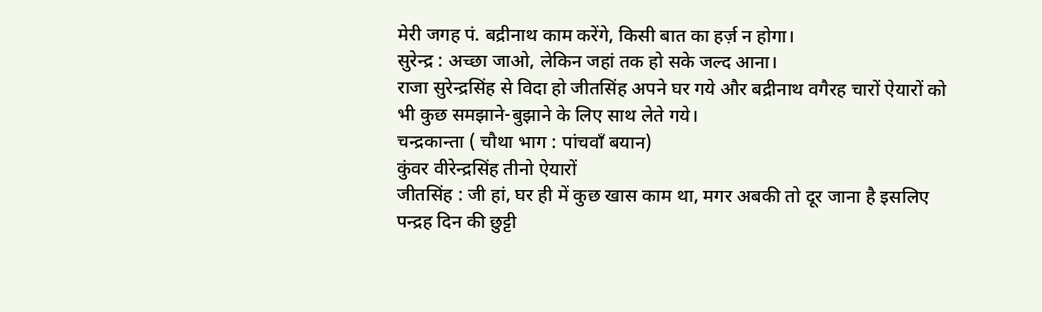मेरी जगह पं. बद्रीनाथ काम करेंगे, किसी बात का हर्ज़ न होगा।
सुरेन्द्र : अच्छा जाओ, लेकिन जहां तक हो सके जल्द आना।
राजा सुरेन्द्रसिंह से विदा हो जीतसिंह अपने घर गये और बद्रीनाथ वगैरह चारों ऐयारों को भी कुछ समझाने-बुझाने के लिए साथ लेते गये।
चन्द्रकान्ता ( चौथा भाग : पांचवाँ बयान)
कुंवर वीरेन्द्रसिंह तीनो ऐयारों
जीतसिंह : जी हां, घर ही में कुछ खास काम था, मगर अबकी तो दूर जाना है इसलिए पन्द्रह दिन की छुट्टी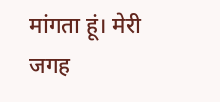मांगता हूं। मेरी जगह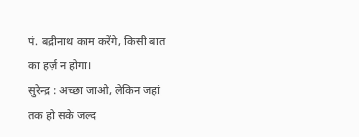पं. बद्रीनाथ काम करेंगे, किसी बात का हर्ज़ न होगा।
सुरेन्द्र : अच्छा जाओ, लेकिन जहां तक हो सके जल्द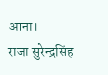आना।
राजा सुरेन्द्रसिंह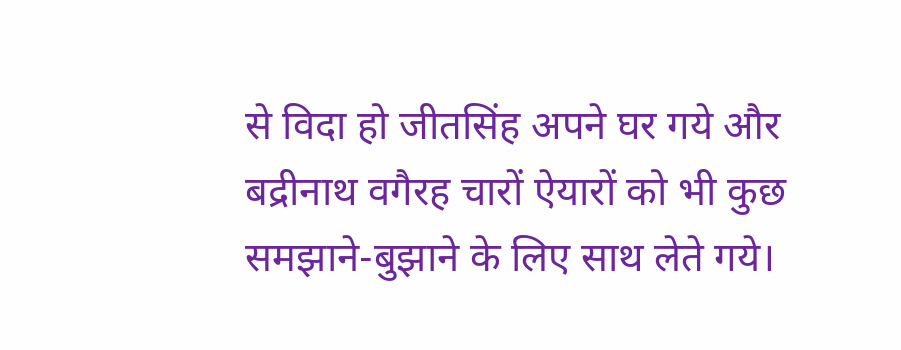से विदा हो जीतसिंह अपने घर गये और बद्रीनाथ वगैरह चारों ऐयारों को भी कुछ समझाने-बुझाने के लिए साथ लेते गये।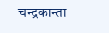चन्द्रकान्ता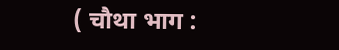( चौथा भाग :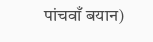पांचवाँ बयान)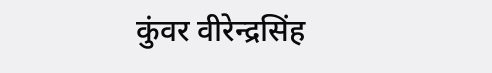कुंवर वीरेन्द्रसिंह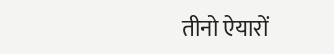तीनो ऐयारों